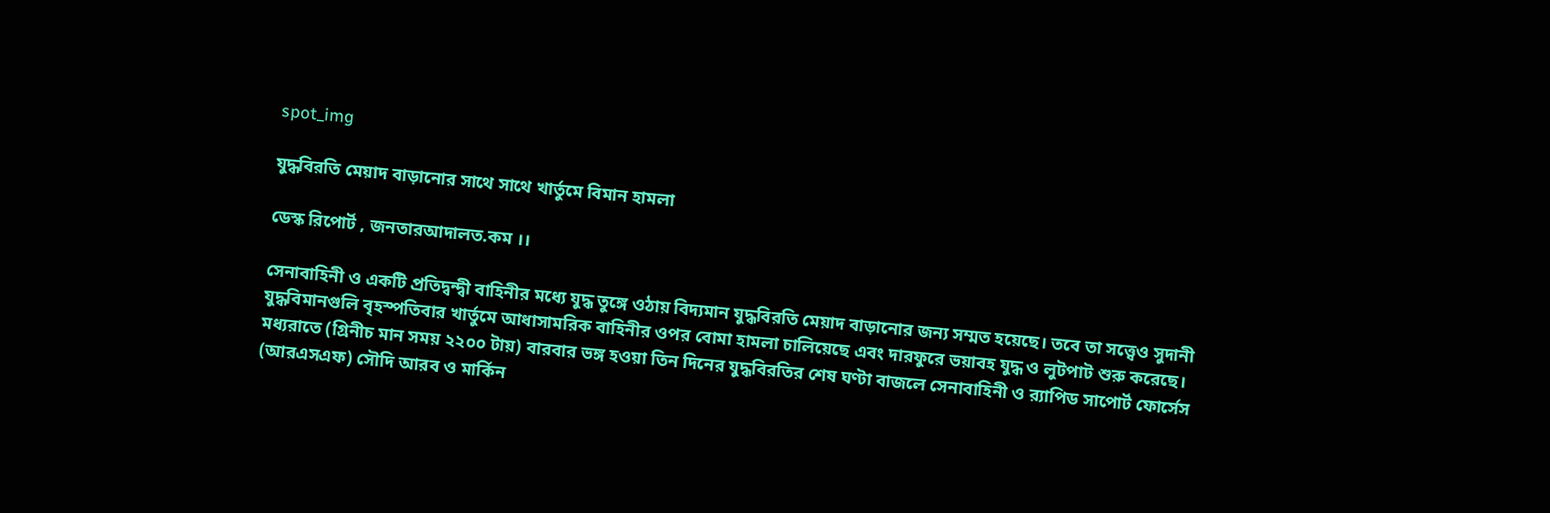spot_img

যুদ্ধবিরতি মেয়াদ বাড়ানোর সাথে সাথে খার্তুমে বিমান হামলা

ডেস্ক রিপোর্ট , জনতারআদালত.কম ।।

সেনাবাহিনী ও একটি প্রতিদ্বন্দ্বী বাহিনীর মধ্যে যুদ্ধ তুঙ্গে ওঠায় বিদ্যমান যুদ্ধবিরতি মেয়াদ বাড়ানোর জন্য সম্মত হয়েছে। তবে তা সত্ত্বেও সুদানী যুদ্ধবিমানগুলি বৃহস্পতিবার খার্তুমে আধাসামরিক বাহিনীর ওপর বোমা হামলা চালিয়েছে এবং দারফুরে ভয়াবহ যুদ্ধ ও লুটপাট শুরু করেছে।
মধ্যরাতে (গ্রিনীচ মান সময় ২২০০ টায়) বারবার ভঙ্গ হওয়া তিন দিনের যুদ্ধবিরতির শেষ ঘণ্টা বাজলে সেনাবাহিনী ও র‌্যাপিড সাপোর্ট ফোর্সেস (আরএসএফ) সৌদি আরব ও মার্কিন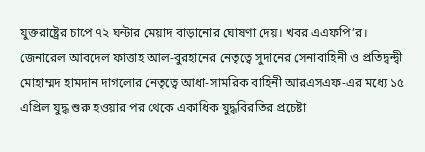যুক্তরাষ্ট্রের চাপে ৭২ ঘন্টার মেয়াদ বাড়ানোর ঘোষণা দেয়। খবর এএফপি’র।
জেনারেল আবদেল ফাত্তাহ আল-বুরহানের নেতৃত্বে সুদানের সেনাবাহিনী ও প্রতিদ্বন্দ্বী মোহাম্মদ হামদান দাগলোর নেতৃত্বে আধা-সামরিক বাহিনী আরএসএফ-এর মধ্যে ১৫ এপ্রিল যুদ্ধ শুরু হওয়ার পর থেকে একাধিক যুদ্ধবিরতির প্রচেষ্টা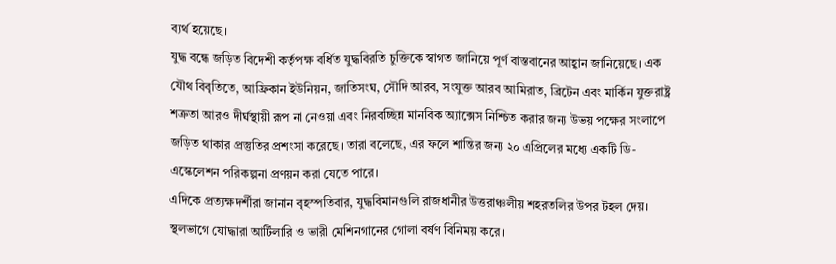ব্যর্থ হয়েছে।
যুদ্ধ বন্ধে জড়িত বিদেশী কর্তৃপক্ষ বর্ধিত যুদ্ধবিরতি চুক্তিকে স্বাগত জানিয়ে পূর্ণ বাস্তবানের আহ্বান জানিয়েছে। এক যৌথ বিবৃতিতে, আফ্রিকান ইউনিয়ন, জাতিসংঘ, সৌদি আরব, সংযুক্ত আরব আমিরাত, ব্রিটেন এবং মার্কিন যুক্তরাষ্ট্র শত্রুতা আরও দীর্ঘস্থায়ী রূপ না নেওয়া এবং নিরবচ্ছিন্ন মানবিক অ্যাক্সেস নিশ্চিত করার জন্য উভয় পক্ষের সংলাপে জড়িত থাকার প্রস্তুতির প্রশংসা করেছে। তারা বলেছে, এর ফলে শান্তির জন্য ২০ এপ্রিলের মধ্যে একটি ডি-এস্কেলেশন পরিকল্পনা প্রণয়ন করা যেতে পারে।
এদিকে প্রত্যক্ষদর্শীরা জানান বৃহস্পতিবার, যুদ্ধবিমানগুলি রাজধানীর উত্তরাঞ্চলীয় শহরতলির উপর টহল দেয়। স্থলভাগে যোদ্ধারা আর্টিলারি ও ভারী মেশিনগানের গোলা বর্ষণ বিনিময় করে।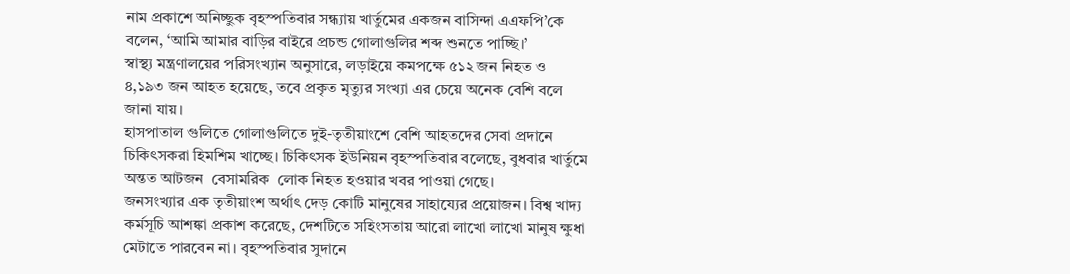নাম প্রকাশে অনিচ্ছুক বৃহস্পতিবার সন্ধ্যায় খার্তুমের একজন বাসিন্দা এএফপি’কে বলেন, ‘আমি আমার বাড়ির বাইরে প্রচন্ড গোলাগুলির শব্দ শুনতে পাচ্ছি।’
স্বাস্থ্য মন্ত্রণালয়ের পরিসংখ্যান অনুসারে, লড়াইয়ে কমপক্ষে ৫১২ জন নিহত ও ৪,১৯৩ জন আহত হয়েছে, তবে প্রকৃত মৃত্যুর সংখ্যা এর চেয়ে অনেক বেশি বলে জানা যায়।
হাসপাতাল গুলিতে গোলাগুলিতে দুই-তৃতীয়াংশে বেশি আহতদের সেবা প্রদানে চিকিৎসকরা হিমশিম খাচ্ছে। চিকিৎসক ইউনিয়ন বৃহস্পতিবার বলেছে, বুধবার খার্তুমে অন্তত আটজন  বেসামরিক  লোক নিহত হওয়ার খবর পাওয়া গেছে।
জনসংখ্যার এক তৃতীয়াংশ অর্থাৎ দেড় কোটি মানুষের সাহায্যের প্রয়োজন। বিশ্ব খাদ্য কর্মসূচি আশঙ্কা প্রকাশ করেছে, দেশটিতে সহিংসতায় আরো লাখো লাখো মানুষ ক্ষুধা মেটাতে পারবেন না। বৃহস্পতিবার সুদানে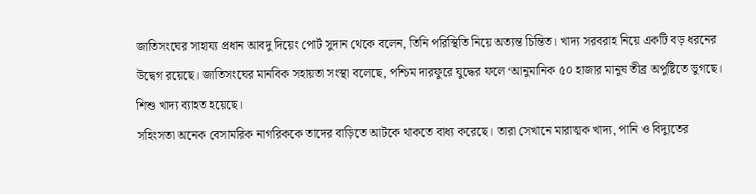জাতিসংঘের সাহায্য প্রধান আবদু দিয়েং পোর্ট সুদান থেকে বলেন, তিনি পরিস্থিতি নিয়ে অত্যন্ত চিন্তিত। খাদ্য সরবরাহ নিয়ে একটি বড় ধরনের উদ্বেগ রয়েছে। জাতিসংঘের মানবিক সহায়তা সংস্থা বলেছে, পশ্চিম দারফুরে যুদ্ধের ফলে ‘আনুমানিক ৫০ হাজার মানুষ তীব্র অপুষ্টিতে ভুগছে। শিশু খাদ্য ব্যাহত হয়েছে।
সহিংসতা অনেক বেসামরিক নাগরিককে তাদের বাড়িতে আটকে থাকতে বাধ্য করেছে। তারা সেখানে মারাত্মক খাদ্য, পানি ও বিদ্যুতের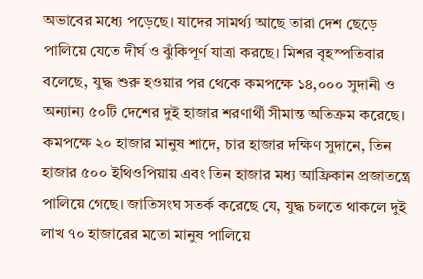অভাবের মধ্যে পড়েছে। যাদের সামর্থ্য আছে তারা দেশ ছেড়ে পালিয়ে যেতে দীর্ঘ ও ঝুঁকিপূর্ণ যাত্রা করছে। মিশর বৃহস্পতিবার বলেছে, যুদ্ধ শুরু হওয়ার পর থেকে কমপক্ষে ১৪,০০০ সুদানী ও অন্যান্য ৫০টি দেশের দুই হাজার শরণার্থী সীমান্ত অতিক্রম করেছে।
কমপক্ষে ২০ হাজার মানুষ শাদে, চার হাজার দক্ষিণ সুদানে, তিন হাজার ৫০০ ইথিওপিয়ায় এবং তিন হাজার মধ্য আফ্রিকান প্রজাতন্ত্রে পালিয়ে গেছে। জাতিসংঘ সতর্ক করেছে যে, যুদ্ধ চলতে থাকলে দুই লাখ ৭০ হাজারের মতো মানুষ পালিয়ে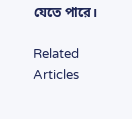যেতে পারে।

Related Articles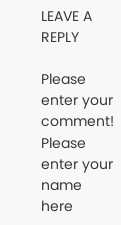LEAVE A REPLY

Please enter your comment!
Please enter your name here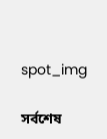spot_img

সর্বশেষ